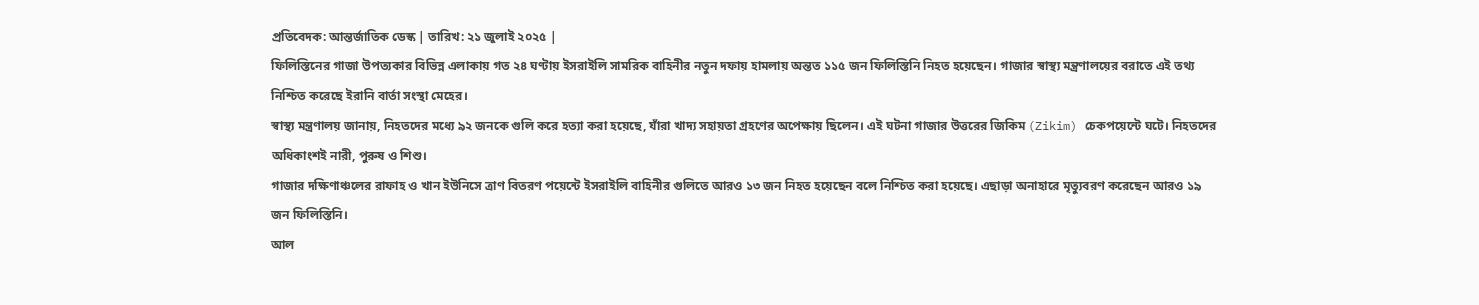প্রতিবেদক: আন্তর্জাতিক ডেস্ক | তারিখ: ২১ জুলাই ২০২৫ |
ফিলিস্তিনের গাজা উপত্যকার বিভিন্ন এলাকায় গত ২৪ ঘণ্টায় ইসরাইলি সামরিক বাহিনীর নতুন দফায় হামলায় অন্তত ১১৫ জন ফিলিস্তিনি নিহত হয়েছেন। গাজার স্বাস্থ্য মন্ত্রণালয়ের বরাতে এই তথ্য নিশ্চিত করেছে ইরানি বার্তা সংস্থা মেহের।
স্বাস্থ্য মন্ত্রণালয় জানায়, নিহতদের মধ্যে ৯২ জনকে গুলি করে হত্যা করা হয়েছে, যাঁরা খাদ্য সহায়তা গ্রহণের অপেক্ষায় ছিলেন। এই ঘটনা গাজার উত্তরের জিকিম (Zikim) চেকপয়েন্টে ঘটে। নিহতদের অধিকাংশই নারী, পুরুষ ও শিশু।
গাজার দক্ষিণাঞ্চলের রাফাহ ও খান ইউনিসে ত্রাণ বিতরণ পয়েন্টে ইসরাইলি বাহিনীর গুলিতে আরও ১৩ জন নিহত হয়েছেন বলে নিশ্চিত করা হয়েছে। এছাড়া অনাহারে মৃত্যুবরণ করেছেন আরও ১৯ জন ফিলিস্তিনি।
আল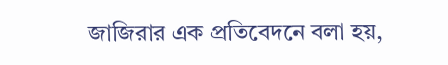জাজিরার এক প্রতিবেদনে বলা হয়,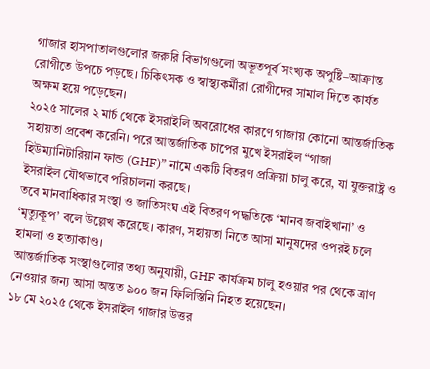গাজার হাসপাতালগুলোর জরুরি বিভাগগুলো অভূতপূর্ব সংখ্যক অপুষ্টি–আক্রান্ত রোগীতে উপচে পড়ছে। চিকিৎসক ও স্বাস্থ্যকর্মীরা রোগীদের সামাল দিতে কার্যত অক্ষম হয়ে পড়েছেন।
২০২৫ সালের ২ মার্চ থেকে ইসরাইলি অবরোধের কারণে গাজায় কোনো আন্তর্জাতিক সহায়তা প্রবেশ করেনি। পরে আন্তর্জাতিক চাপের মুখে ইসরাইল “গাজা হিউম্যানিটারিয়ান ফান্ড (GHF)” নামে একটি বিতরণ প্রক্রিয়া চালু করে, যা যুক্তরাষ্ট্র ও ইসরাইল যৌথভাবে পরিচালনা করছে।
তবে মানবাধিকার সংস্থা ও জাতিসংঘ এই বিতরণ পদ্ধতিকে ‘মানব জবাইখানা’ ও ‘মৃত্যুকূপ’ বলে উল্লেখ করেছে। কারণ, সহায়তা নিতে আসা মানুষদের ওপরই চলে হামলা ও হত্যাকাণ্ড।
আন্তর্জাতিক সংস্থাগুলোর তথ্য অনুযায়ী, GHF কার্যক্রম চালু হওয়ার পর থেকে ত্রাণ নেওয়ার জন্য আসা অন্তত ৯০০ জন ফিলিস্তিনি নিহত হয়েছেন।
১৮ মে ২০২৫ থেকে ইসরাইল গাজার উত্তর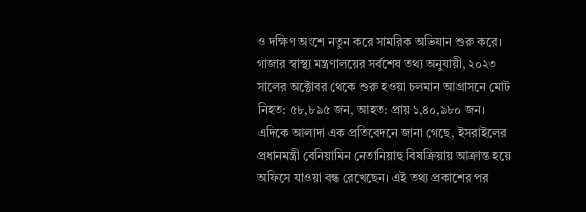ও দক্ষিণ অংশে নতুন করে সামরিক অভিযান শুরু করে।
গাজার স্বাস্থ্য মন্ত্রণালয়ের সর্বশেষ তথ্য অনুযায়ী, ২০২৩ সালের অক্টোবর থেকে শুরু হওয়া চলমান আগ্রাসনে মোট নিহত: ৫৮,৮৯৫ জন, আহত: প্রায় ১,৪০,৯৮০ জন।
এদিকে আলাদা এক প্রতিবেদনে জানা গেছে, ইসরাইলের প্রধানমন্ত্রী বেনিয়ামিন নেতানিয়াহু বিষক্রিয়ায় আক্রান্ত হয়ে অফিসে যাওয়া বন্ধ রেখেছেন। এই তথ্য প্রকাশের পর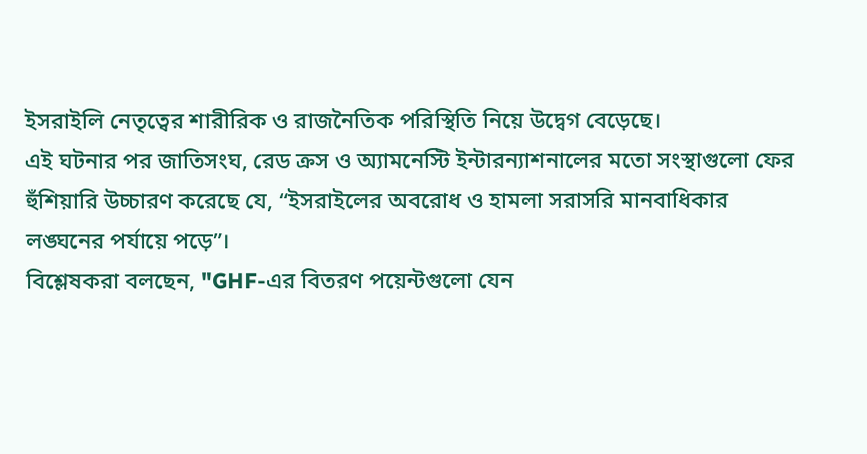ইসরাইলি নেতৃত্বের শারীরিক ও রাজনৈতিক পরিস্থিতি নিয়ে উদ্বেগ বেড়েছে।
এই ঘটনার পর জাতিসংঘ, রেড ক্রস ও অ্যামনেস্টি ইন্টারন্যাশনালের মতো সংস্থাগুলো ফের হুঁশিয়ারি উচ্চারণ করেছে যে, “ইসরাইলের অবরোধ ও হামলা সরাসরি মানবাধিকার লঙ্ঘনের পর্যায়ে পড়ে”।
বিশ্লেষকরা বলছেন, "GHF-এর বিতরণ পয়েন্টগুলো যেন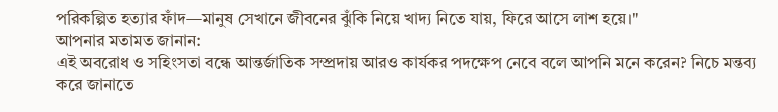পরিকল্পিত হত্যার ফাঁদ—মানুষ সেখানে জীবনের ঝুঁকি নিয়ে খাদ্য নিতে যায়, ফিরে আসে লাশ হয়ে।"
আপনার মতামত জানান:
এই অবরোধ ও সহিংসতা বন্ধে আন্তর্জাতিক সম্প্রদায় আরও কার্যকর পদক্ষেপ নেবে বলে আপনি মনে করেন? নিচে মন্তব্য করে জানাতে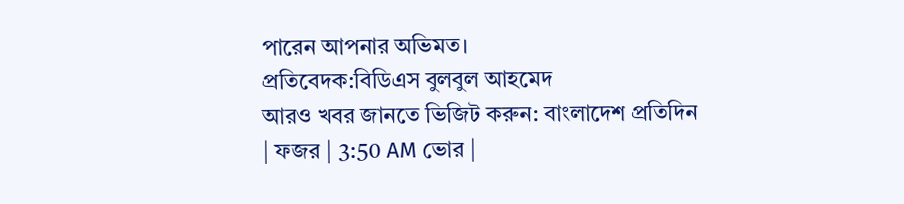পারেন আপনার অভিমত।
প্রতিবেদক:বিডিএস বুলবুল আহমেদ
আরও খবর জানতে ভিজিট করুন: বাংলাদেশ প্রতিদিন
| ফজর | 3:50 AM ভোর |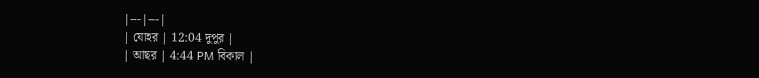|---|---|
| যোহর | 12:04 দুপুর |
| আছর | 4:44 PM বিকাল |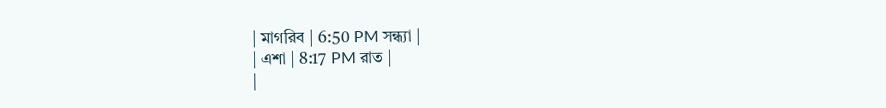| মাগরিব | 6:50 PM সন্ধ্যা |
| এশা | 8:17 PM রাত |
|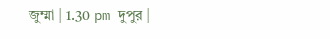জুম্মা | 1.30 pm দুপুর |